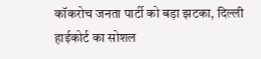कॉकरोच जनता पार्टी को बड़ा झटका, दिल्ली हाईकोर्ट का सोशल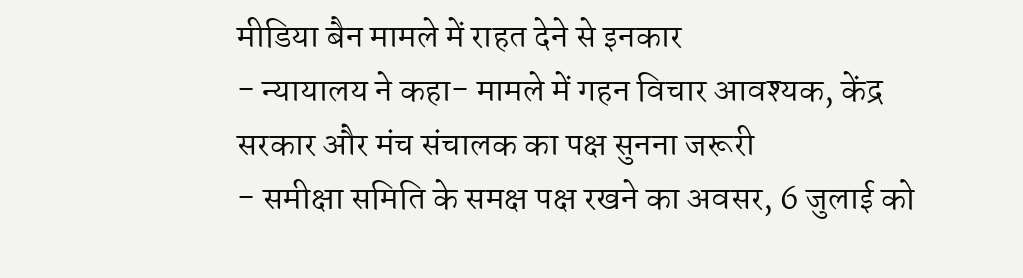मीडिया बैन मामले में राहत देने से इनकार
- न्यायालय ने कहा- मामले में गहन विचार आवश्यक, केंद्र सरकार और मंच संचालक का पक्ष सुनना जरूरी
- समीक्षा समिति के समक्ष पक्ष रखने का अवसर, 6 जुलाई को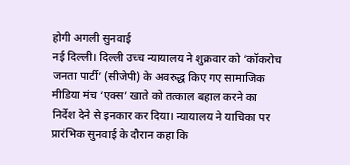होगी अगली सुनवाई
नई दिल्ली। दिल्ली उच्च न्यायालय ने शुक्रवार को ‘कॉकरोच जनता पार्टी’ (सीजेपी) के अवरुद्ध किए गए सामाजिक मीडिया मंच ‘एक्स’ खाते को तत्काल बहाल करने का निर्देश देने से इनकार कर दिया। न्यायालय ने याचिका पर प्रारंभिक सुनवाई के दौरान कहा कि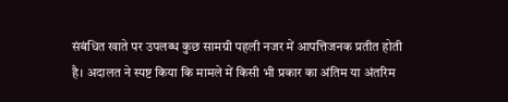संबंधित खाते पर उपलब्ध कुछ सामग्री पहली नजर में आपत्तिजनक प्रतीत होती है। अदालत ने स्पष्ट किया कि मामले में किसी भी प्रकार का अंतिम या अंतरिम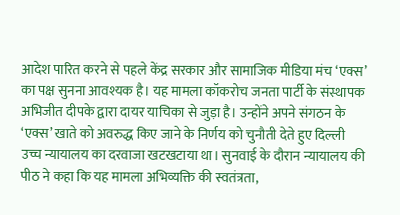आदेश पारित करने से पहले केंद्र सरकार और सामाजिक मीडिया मंच ‘एक्स’ का पक्ष सुनना आवश्यक है। यह मामला कॉकरोच जनता पार्टी के संस्थापक अभिजीत दीपके द्वारा दायर याचिका से जुड़ा है। उन्होंने अपने संगठन के ‘एक्स’ खाते को अवरुद्ध किए जाने के निर्णय को चुनौती देते हुए दिल्ली उच्च न्यायालय का दरवाजा खटखटाया था। सुनवाई के दौरान न्यायालय की पीठ ने कहा कि यह मामला अभिव्यक्ति की स्वतंत्रता,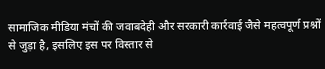सामाजिक मीडिया मंचों की जवाबदेही और सरकारी कार्रवाई जैसे महत्वपूर्ण प्रश्नों से जुड़ा है, इसलिए इस पर विस्तार से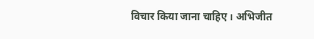विचार किया जाना चाहिए। अभिजीत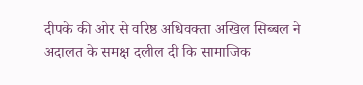दीपके की ओर से वरिष्ठ अधिवक्ता अखिल सिब्बल ने अदालत के समक्ष दलील दी कि सामाजिक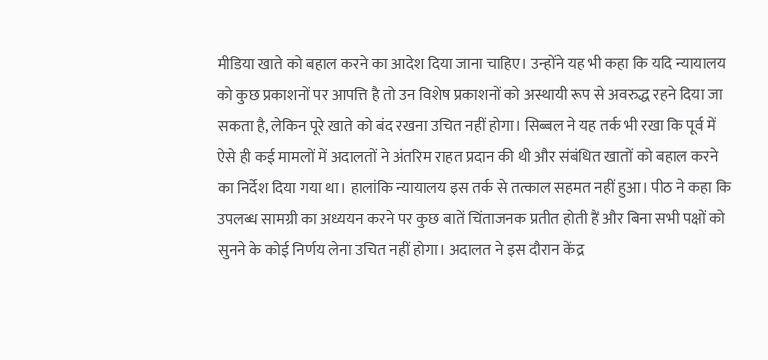मीडिया खाते को बहाल करने का आदेश दिया जाना चाहिए। उन्होंने यह भी कहा कि यदि न्यायालय को कुछ प्रकाशनों पर आपत्ति है तो उन विशेष प्रकाशनों को अस्थायी रूप से अवरुद्ध रहने दिया जा सकता है, लेकिन पूरे खाते को बंद रखना उचित नहीं होगा। सिब्बल ने यह तर्क भी रखा कि पूर्व में ऐसे ही कई मामलों में अदालतों ने अंतरिम राहत प्रदान की थी और संबंधित खातों को बहाल करने का निर्देश दिया गया था। हालांकि न्यायालय इस तर्क से तत्काल सहमत नहीं हुआ। पीठ ने कहा कि उपलब्ध सामग्री का अध्ययन करने पर कुछ बातें चिंताजनक प्रतीत होती हैं और बिना सभी पक्षों को सुनने के कोई निर्णय लेना उचित नहीं होगा। अदालत ने इस दौरान केंद्र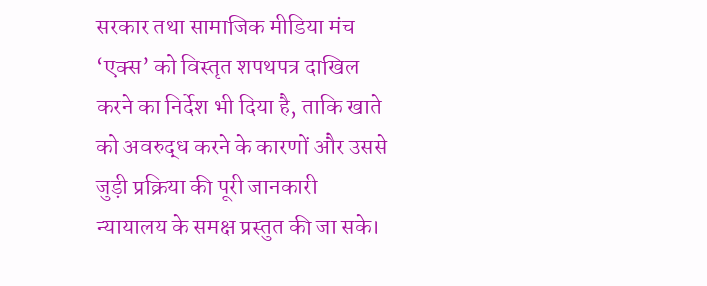सरकार तथा सामाजिक मीडिया मंच ‘एक्स’ को विस्तृत शपथपत्र दाखिल करने का निर्देश भी दिया है, ताकि खाते को अवरुद्ध करने के कारणों और उससे जुड़ी प्रक्रिया की पूरी जानकारी न्यायालय के समक्ष प्रस्तुत की जा सके।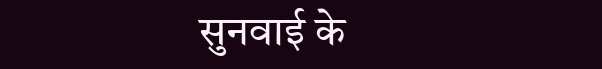सुनवाई के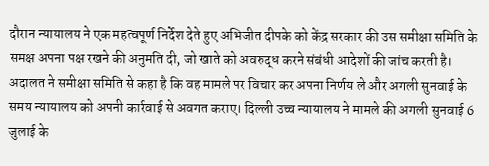दौरान न्यायालय ने एक महत्वपूर्ण निर्देश देते हुए अभिजीत दीपके को केंद्र सरकार की उस समीक्षा समिति के समक्ष अपना पक्ष रखने की अनुमति दी, जो खाते को अवरुद्ध करने संबंधी आदेशों की जांच करती है। अदालत ने समीक्षा समिति से कहा है कि वह मामले पर विचार कर अपना निर्णय ले और अगली सुनवाई के समय न्यायालय को अपनी कार्रवाई से अवगत कराए। दिल्ली उच्च न्यायालय ने मामले की अगली सुनवाई 6 जुलाई के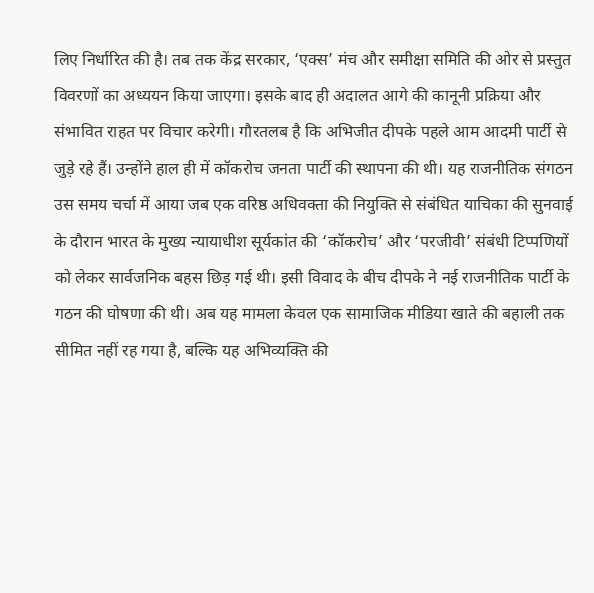लिए निर्धारित की है। तब तक केंद्र सरकार, ‘एक्स’ मंच और समीक्षा समिति की ओर से प्रस्तुत विवरणों का अध्ययन किया जाएगा। इसके बाद ही अदालत आगे की कानूनी प्रक्रिया और संभावित राहत पर विचार करेगी। गौरतलब है कि अभिजीत दीपके पहले आम आदमी पार्टी से जुड़े रहे हैं। उन्होंने हाल ही में कॉकरोच जनता पार्टी की स्थापना की थी। यह राजनीतिक संगठन उस समय चर्चा में आया जब एक वरिष्ठ अधिवक्ता की नियुक्ति से संबंधित याचिका की सुनवाई के दौरान भारत के मुख्य न्यायाधीश सूर्यकांत की ‘कॉकरोच’ और ‘परजीवी’ संबंधी टिप्पणियों को लेकर सार्वजनिक बहस छिड़ गई थी। इसी विवाद के बीच दीपके ने नई राजनीतिक पार्टी के गठन की घोषणा की थी। अब यह मामला केवल एक सामाजिक मीडिया खाते की बहाली तक सीमित नहीं रह गया है, बल्कि यह अभिव्यक्ति की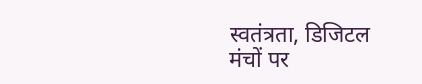स्वतंत्रता, डिजिटल मंचों पर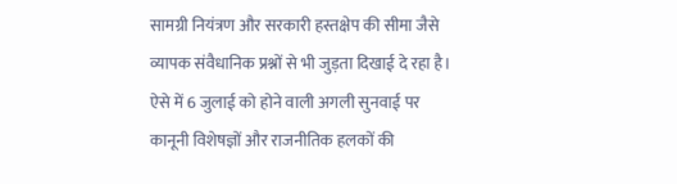सामग्री नियंत्रण और सरकारी हस्तक्षेप की सीमा जैसे व्यापक संवैधानिक प्रश्नों से भी जुड़ता दिखाई दे रहा है। ऐसे में 6 जुलाई को होने वाली अगली सुनवाई पर कानूनी विशेषज्ञों और राजनीतिक हलकों की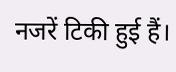नजरें टिकी हुई हैं।